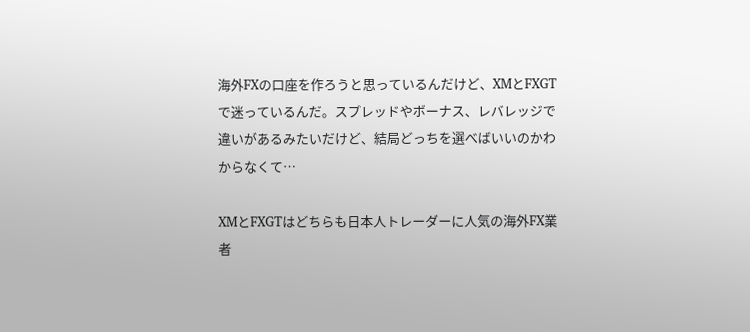海外FXの口座を作ろうと思っているんだけど、XMとFXGTで迷っているんだ。スプレッドやボーナス、レバレッジで違いがあるみたいだけど、結局どっちを選べばいいのかわからなくて…

XMとFXGTはどちらも日本人トレーダーに人気の海外FX業者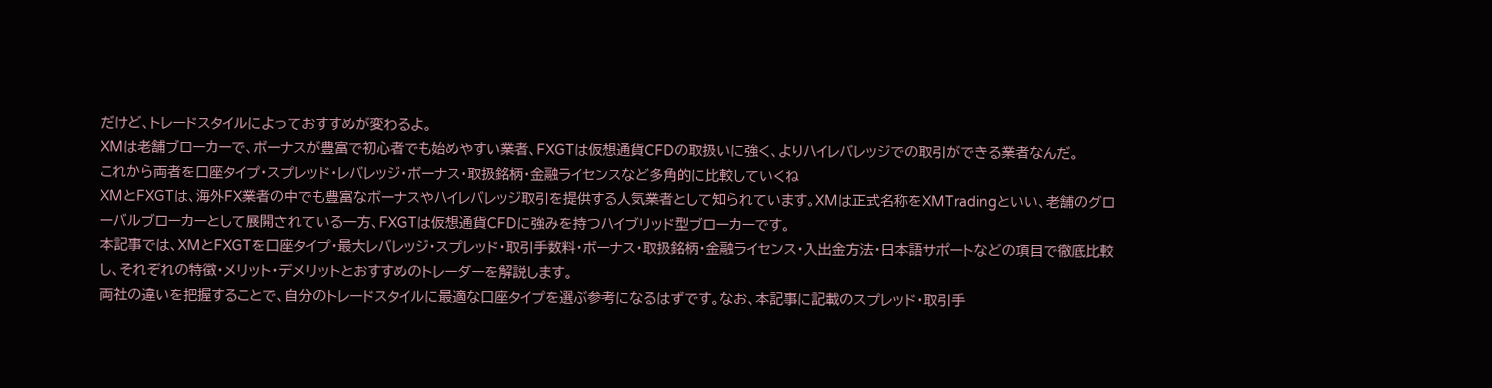だけど、トレードスタイルによっておすすめが変わるよ。
XMは老舗ブローカーで、ボーナスが豊富で初心者でも始めやすい業者、FXGTは仮想通貨CFDの取扱いに強く、よりハイレバレッジでの取引ができる業者なんだ。
これから両者を口座タイプ・スプレッド・レバレッジ・ボーナス・取扱銘柄・金融ライセンスなど多角的に比較していくね
XMとFXGTは、海外FX業者の中でも豊富なボーナスやハイレバレッジ取引を提供する人気業者として知られています。XMは正式名称をXMTradingといい、老舗のグローバルブローカーとして展開されている一方、FXGTは仮想通貨CFDに強みを持つハイブリッド型ブローカーです。
本記事では、XMとFXGTを口座タイプ・最大レバレッジ・スプレッド・取引手数料・ボーナス・取扱銘柄・金融ライセンス・入出金方法・日本語サポートなどの項目で徹底比較し、それぞれの特徴・メリット・デメリットとおすすめのトレーダーを解説します。
両社の違いを把握することで、自分のトレードスタイルに最適な口座タイプを選ぶ参考になるはずです。なお、本記事に記載のスプレッド・取引手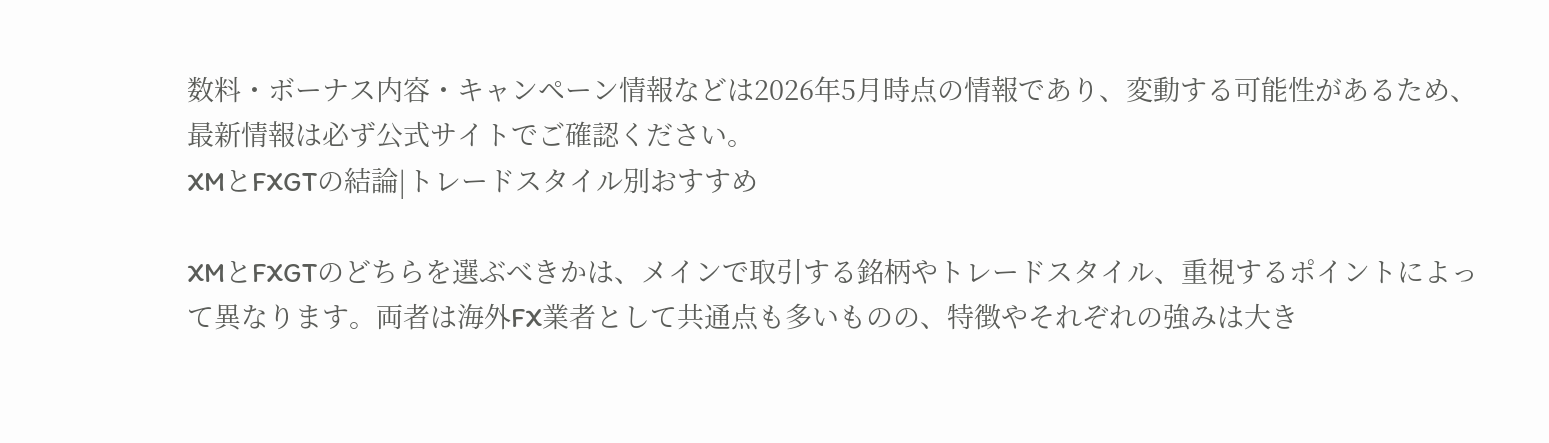数料・ボーナス内容・キャンペーン情報などは2026年5月時点の情報であり、変動する可能性があるため、最新情報は必ず公式サイトでご確認ください。
XMとFXGTの結論|トレードスタイル別おすすめ

XMとFXGTのどちらを選ぶべきかは、メインで取引する銘柄やトレードスタイル、重視するポイントによって異なります。両者は海外FX業者として共通点も多いものの、特徴やそれぞれの強みは大き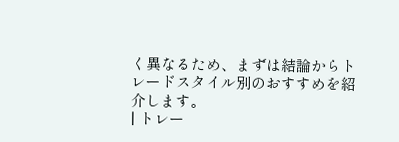く異なるため、まずは結論からトレードスタイル別のおすすめを紹介します。
| トレー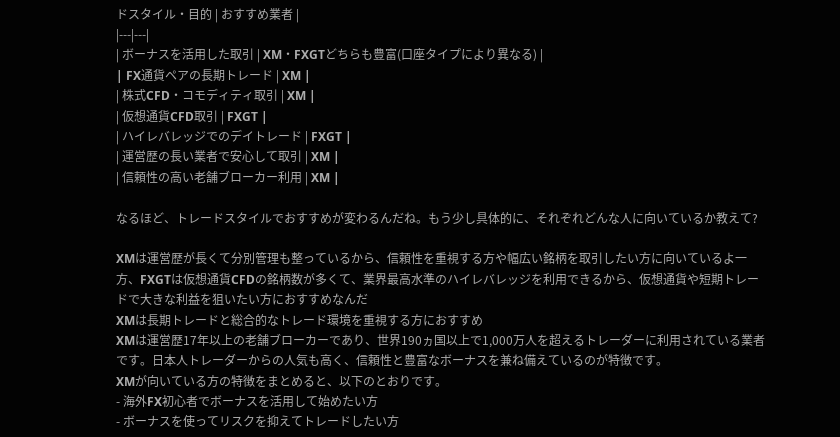ドスタイル・目的 | おすすめ業者 |
|---|---|
| ボーナスを活用した取引 | XM・FXGTどちらも豊富(口座タイプにより異なる) |
| FX通貨ペアの長期トレード | XM |
| 株式CFD・コモディティ取引 | XM |
| 仮想通貨CFD取引 | FXGT |
| ハイレバレッジでのデイトレード | FXGT |
| 運営歴の長い業者で安心して取引 | XM |
| 信頼性の高い老舗ブローカー利用 | XM |

なるほど、トレードスタイルでおすすめが変わるんだね。もう少し具体的に、それぞれどんな人に向いているか教えて?

XMは運営歴が長くて分別管理も整っているから、信頼性を重視する方や幅広い銘柄を取引したい方に向いているよ一方、FXGTは仮想通貨CFDの銘柄数が多くて、業界最高水準のハイレバレッジを利用できるから、仮想通貨や短期トレードで大きな利益を狙いたい方におすすめなんだ
XMは長期トレードと総合的なトレード環境を重視する方におすすめ
XMは運営歴17年以上の老舗ブローカーであり、世界190ヵ国以上で1,000万人を超えるトレーダーに利用されている業者です。日本人トレーダーからの人気も高く、信頼性と豊富なボーナスを兼ね備えているのが特徴です。
XMが向いている方の特徴をまとめると、以下のとおりです。
- 海外FX初心者でボーナスを活用して始めたい方
- ボーナスを使ってリスクを抑えてトレードしたい方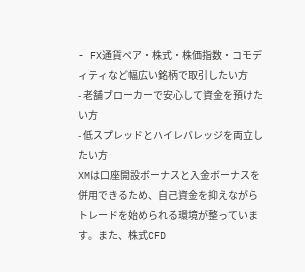- FX通貨ペア・株式・株価指数・コモディティなど幅広い銘柄で取引したい方
- 老舗ブローカーで安心して資金を預けたい方
- 低スプレッドとハイレバレッジを両立したい方
XMは口座開設ボーナスと入金ボーナスを併用できるため、自己資金を抑えながらトレードを始められる環境が整っています。また、株式CFD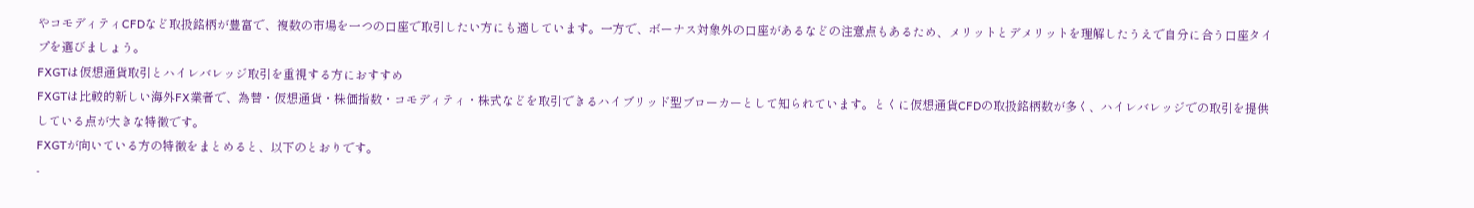やコモディティCFDなど取扱銘柄が豊富で、複数の市場を一つの口座で取引したい方にも適しています。一方で、ボーナス対象外の口座があるなどの注意点もあるため、メリットとデメリットを理解したうえで自分に合う口座タイプを選びましょう。
FXGTは仮想通貨取引とハイレバレッジ取引を重視する方におすすめ
FXGTは比較的新しい海外FX業者で、為替・仮想通貨・株価指数・コモディティ・株式などを取引できるハイブリッド型ブローカーとして知られています。とくに仮想通貨CFDの取扱銘柄数が多く、ハイレバレッジでの取引を提供している点が大きな特徴です。
FXGTが向いている方の特徴をまとめると、以下のとおりです。
-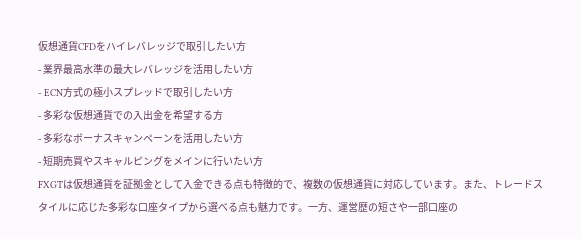仮想通貨CFDをハイレバレッジで取引したい方
- 業界最高水準の最大レバレッジを活用したい方
- ECN方式の極小スプレッドで取引したい方
- 多彩な仮想通貨での入出金を希望する方
- 多彩なボーナスキャンペーンを活用したい方
- 短期売買やスキャルピングをメインに行いたい方
FXGTは仮想通貨を証拠金として入金できる点も特徴的で、複数の仮想通貨に対応しています。また、トレードスタイルに応じた多彩な口座タイプから選べる点も魅力です。一方、運営歴の短さや一部口座の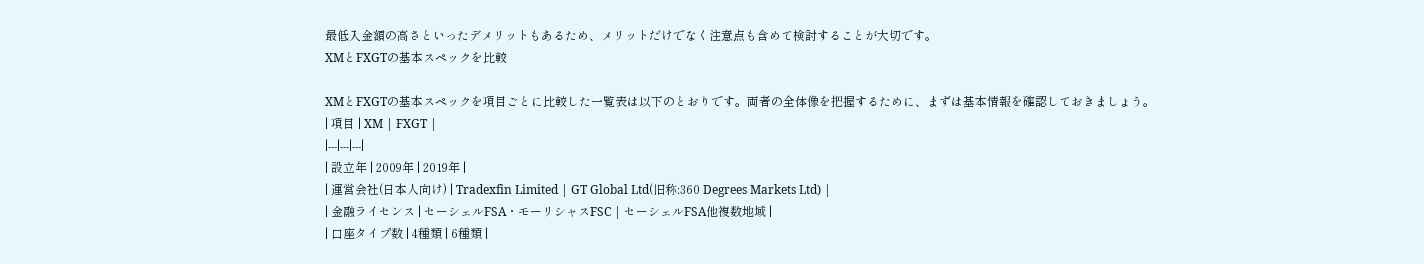最低入金額の高さといったデメリットもあるため、メリットだけでなく注意点も含めて検討することが大切です。
XMとFXGTの基本スペックを比較

XMとFXGTの基本スペックを項目ごとに比較した一覧表は以下のとおりです。両者の全体像を把握するために、まずは基本情報を確認しておきましょう。
| 項目 | XM | FXGT |
|---|---|---|
| 設立年 | 2009年 | 2019年 |
| 運営会社(日本人向け) | Tradexfin Limited | GT Global Ltd(旧称:360 Degrees Markets Ltd) |
| 金融ライセンス | セーシェルFSA・モーリシャスFSC | セーシェルFSA他複数地域 |
| 口座タイプ数 | 4種類 | 6種類 |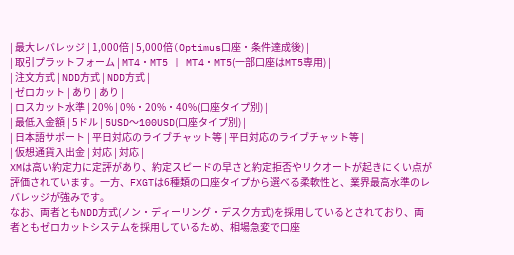| 最大レバレッジ | 1,000倍 | 5,000倍(Optimus口座・条件達成後) |
| 取引プラットフォーム | MT4・MT5 | MT4・MT5(一部口座はMT5専用) |
| 注文方式 | NDD方式 | NDD方式 |
| ゼロカット | あり | あり |
| ロスカット水準 | 20% | 0%・20%・40%(口座タイプ別) |
| 最低入金額 | 5ドル | 5USD〜100USD(口座タイプ別) |
| 日本語サポート | 平日対応のライブチャット等 | 平日対応のライブチャット等 |
| 仮想通貨入出金 | 対応 | 対応 |
XMは高い約定力に定評があり、約定スピードの早さと約定拒否やリクオートが起きにくい点が評価されています。一方、FXGTは6種類の口座タイプから選べる柔軟性と、業界最高水準のレバレッジが強みです。
なお、両者ともNDD方式(ノン・ディーリング・デスク方式)を採用しているとされており、両者ともゼロカットシステムを採用しているため、相場急変で口座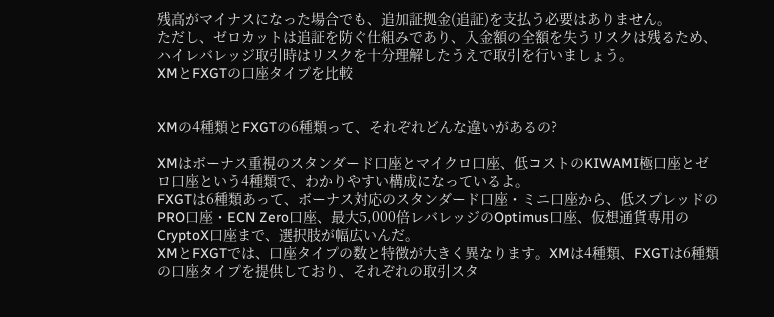残高がマイナスになった場合でも、追加証拠金(追証)を支払う必要はありません。
ただし、ゼロカットは追証を防ぐ仕組みであり、入金額の全額を失うリスクは残るため、ハイレバレッジ取引時はリスクを十分理解したうえで取引を行いましょう。
XMとFXGTの口座タイプを比較


XMの4種類とFXGTの6種類って、それぞれどんな違いがあるの?

XMはボーナス重視のスタンダード口座とマイクロ口座、低コストのKIWAMI極口座とゼロ口座という4種類で、わかりやすい構成になっているよ。
FXGTは6種類あって、ボーナス対応のスタンダード口座・ミニ口座から、低スプレッドのPRO口座・ECN Zero口座、最大5,000倍レバレッジのOptimus口座、仮想通貨専用のCryptoX口座まで、選択肢が幅広いんだ。
XMとFXGTでは、口座タイプの数と特徴が大きく異なります。XMは4種類、FXGTは6種類の口座タイプを提供しており、それぞれの取引スタ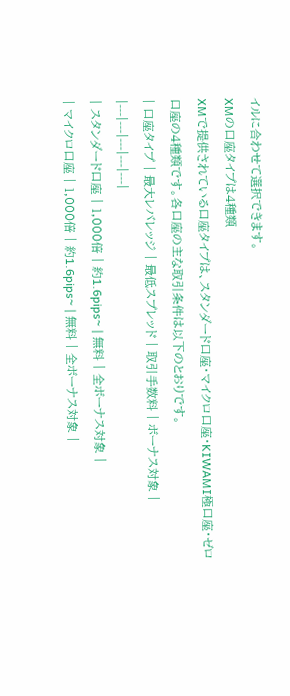イルに合わせて選択できます。
XMの口座タイプは4種類
XMで提供されている口座タイプは、スタンダード口座・マイクロ口座・KIWAMI極口座・ゼロ口座の4種類です。各口座の主な取引条件は以下のとおりです。
| 口座タイプ | 最大レバレッジ | 最低スプレッド | 取引手数料 | ボーナス対象 |
|---|---|---|---|---|
| スタンダード口座 | 1,000倍 | 約1.6pips~ | 無料 | 全ボーナス対象 |
| マイクロ口座 | 1,000倍 | 約1.6pips~ | 無料 | 全ボーナス対象 |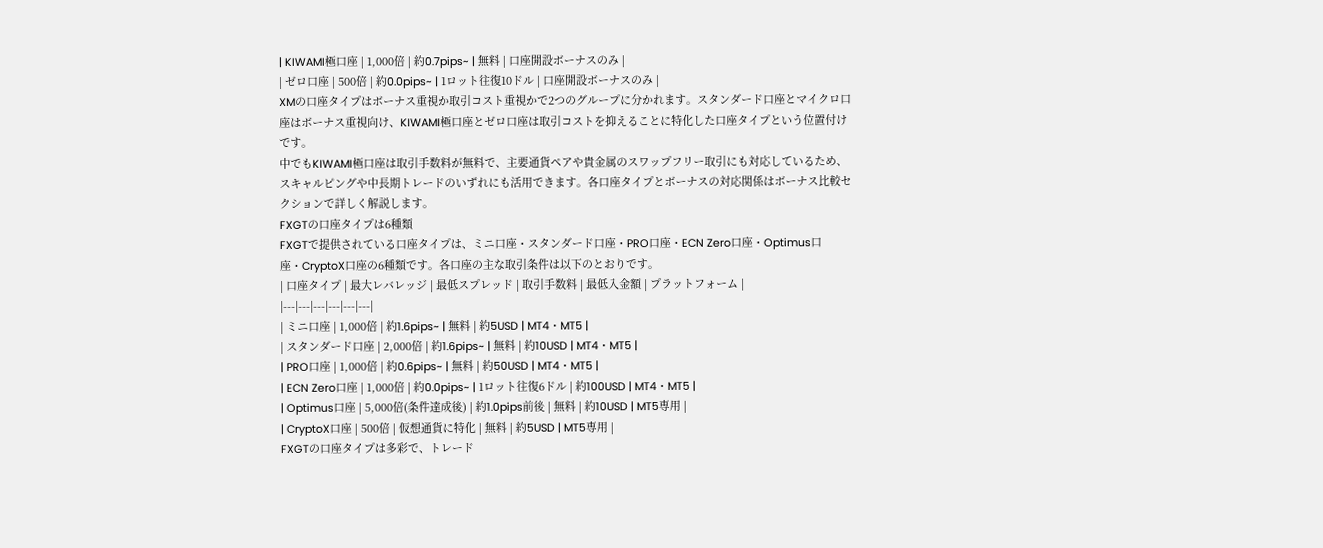| KIWAMI極口座 | 1,000倍 | 約0.7pips~ | 無料 | 口座開設ボーナスのみ |
| ゼロ口座 | 500倍 | 約0.0pips~ | 1ロット往復10ドル | 口座開設ボーナスのみ |
XMの口座タイプはボーナス重視か取引コスト重視かで2つのグループに分かれます。スタンダード口座とマイクロ口座はボーナス重視向け、KIWAMI極口座とゼロ口座は取引コストを抑えることに特化した口座タイプという位置付けです。
中でもKIWAMI極口座は取引手数料が無料で、主要通貨ペアや貴金属のスワップフリー取引にも対応しているため、スキャルピングや中長期トレードのいずれにも活用できます。各口座タイプとボーナスの対応関係はボーナス比較セクションで詳しく解説します。
FXGTの口座タイプは6種類
FXGTで提供されている口座タイプは、ミニ口座・スタンダード口座・PRO口座・ECN Zero口座・Optimus口座・CryptoX口座の6種類です。各口座の主な取引条件は以下のとおりです。
| 口座タイプ | 最大レバレッジ | 最低スプレッド | 取引手数料 | 最低入金額 | プラットフォーム |
|---|---|---|---|---|---|
| ミニ口座 | 1,000倍 | 約1.6pips~ | 無料 | 約5USD | MT4・MT5 |
| スタンダード口座 | 2,000倍 | 約1.6pips~ | 無料 | 約10USD | MT4・MT5 |
| PRO口座 | 1,000倍 | 約0.6pips~ | 無料 | 約50USD | MT4・MT5 |
| ECN Zero口座 | 1,000倍 | 約0.0pips~ | 1ロット往復6ドル | 約100USD | MT4・MT5 |
| Optimus口座 | 5,000倍(条件達成後) | 約1.0pips前後 | 無料 | 約10USD | MT5専用 |
| CryptoX口座 | 500倍 | 仮想通貨に特化 | 無料 | 約5USD | MT5専用 |
FXGTの口座タイプは多彩で、トレード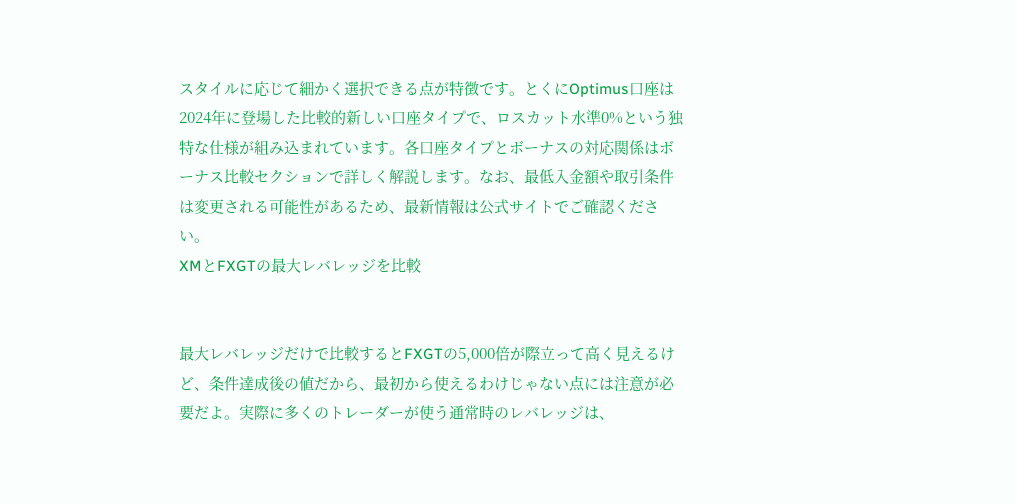スタイルに応じて細かく選択できる点が特徴です。とくにOptimus口座は2024年に登場した比較的新しい口座タイプで、ロスカット水準0%という独特な仕様が組み込まれています。各口座タイプとボーナスの対応関係はボーナス比較セクションで詳しく解説します。なお、最低入金額や取引条件は変更される可能性があるため、最新情報は公式サイトでご確認ください。
XMとFXGTの最大レバレッジを比較


最大レバレッジだけで比較するとFXGTの5,000倍が際立って高く見えるけど、条件達成後の値だから、最初から使えるわけじゃない点には注意が必要だよ。実際に多くのトレーダーが使う通常時のレバレッジは、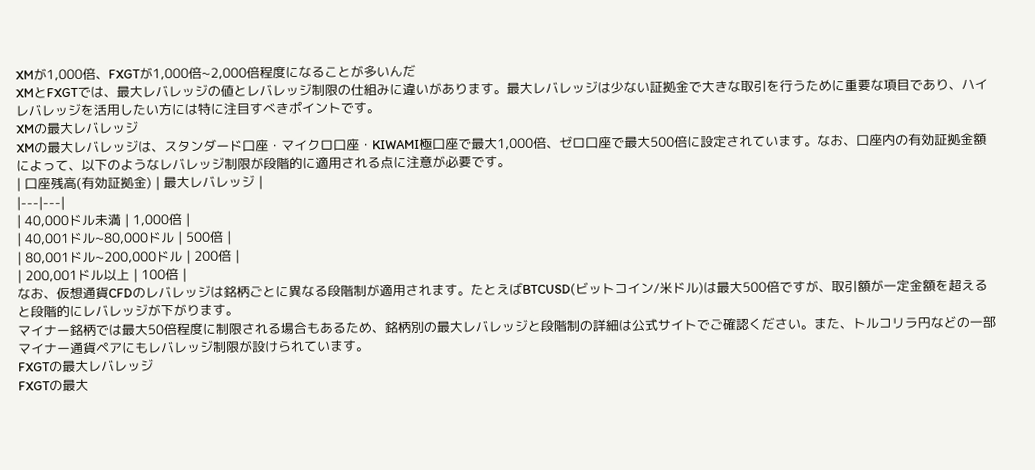XMが1,000倍、FXGTが1,000倍~2,000倍程度になることが多いんだ
XMとFXGTでは、最大レバレッジの値とレバレッジ制限の仕組みに違いがあります。最大レバレッジは少ない証拠金で大きな取引を行うために重要な項目であり、ハイレバレッジを活用したい方には特に注目すべきポイントです。
XMの最大レバレッジ
XMの最大レバレッジは、スタンダード口座・マイクロ口座・KIWAMI極口座で最大1,000倍、ゼロ口座で最大500倍に設定されています。なお、口座内の有効証拠金額によって、以下のようなレバレッジ制限が段階的に適用される点に注意が必要です。
| 口座残高(有効証拠金) | 最大レバレッジ |
|---|---|
| 40,000ドル未満 | 1,000倍 |
| 40,001ドル~80,000ドル | 500倍 |
| 80,001ドル~200,000ドル | 200倍 |
| 200,001ドル以上 | 100倍 |
なお、仮想通貨CFDのレバレッジは銘柄ごとに異なる段階制が適用されます。たとえばBTCUSD(ビットコイン/米ドル)は最大500倍ですが、取引額が一定金額を超えると段階的にレバレッジが下がります。
マイナー銘柄では最大50倍程度に制限される場合もあるため、銘柄別の最大レバレッジと段階制の詳細は公式サイトでご確認ください。また、トルコリラ円などの一部マイナー通貨ペアにもレバレッジ制限が設けられています。
FXGTの最大レバレッジ
FXGTの最大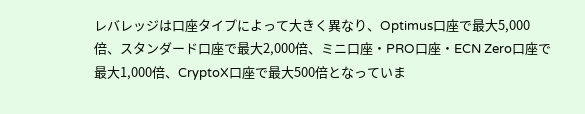レバレッジは口座タイプによって大きく異なり、Optimus口座で最大5,000倍、スタンダード口座で最大2,000倍、ミニ口座・PRO口座・ECN Zero口座で最大1,000倍、CryptoX口座で最大500倍となっていま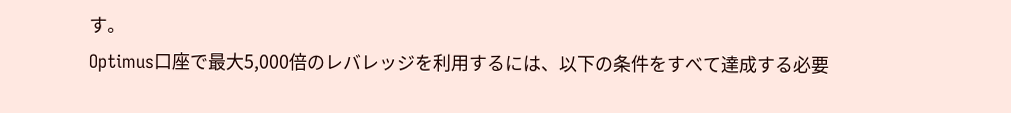す。
Optimus口座で最大5,000倍のレバレッジを利用するには、以下の条件をすべて達成する必要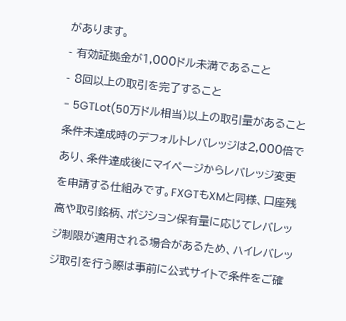があります。
- 有効証拠金が1,000ドル未満であること
- 8回以上の取引を完了すること
- 5GTLot(50万ドル相当)以上の取引量があること
条件未達成時のデフォルトレバレッジは2,000倍であり、条件達成後にマイページからレバレッジ変更を申請する仕組みです。FXGTもXMと同様、口座残高や取引銘柄、ポジション保有量に応じてレバレッジ制限が適用される場合があるため、ハイレバレッジ取引を行う際は事前に公式サイトで条件をご確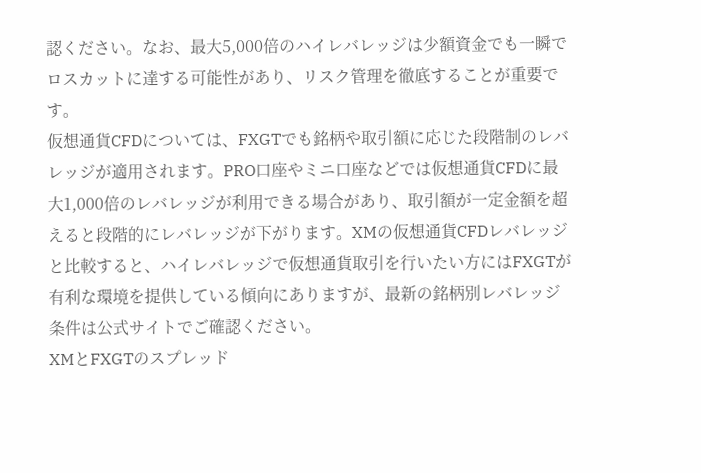認ください。なお、最大5,000倍のハイレバレッジは少額資金でも一瞬でロスカットに達する可能性があり、リスク管理を徹底することが重要です。
仮想通貨CFDについては、FXGTでも銘柄や取引額に応じた段階制のレバレッジが適用されます。PRO口座やミニ口座などでは仮想通貨CFDに最大1,000倍のレバレッジが利用できる場合があり、取引額が一定金額を超えると段階的にレバレッジが下がります。XMの仮想通貨CFDレバレッジと比較すると、ハイレバレッジで仮想通貨取引を行いたい方にはFXGTが有利な環境を提供している傾向にありますが、最新の銘柄別レバレッジ条件は公式サイトでご確認ください。
XMとFXGTのスプレッド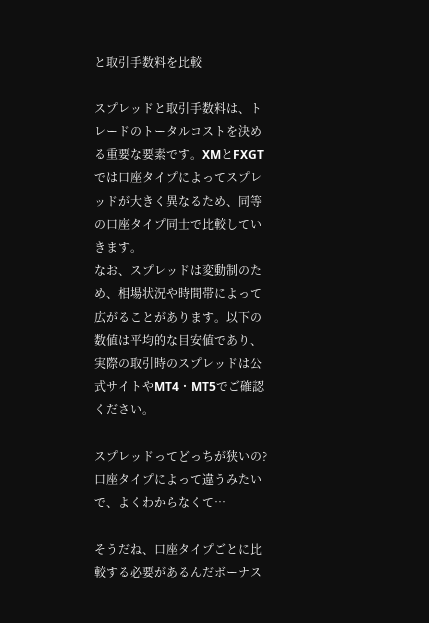と取引手数料を比較

スプレッドと取引手数料は、トレードのトータルコストを決める重要な要素です。XMとFXGTでは口座タイプによってスプレッドが大きく異なるため、同等の口座タイプ同士で比較していきます。
なお、スプレッドは変動制のため、相場状況や時間帯によって広がることがあります。以下の数値は平均的な目安値であり、実際の取引時のスプレッドは公式サイトやMT4・MT5でご確認ください。

スプレッドってどっちが狭いの?口座タイプによって違うみたいで、よくわからなくて…

そうだね、口座タイプごとに比較する必要があるんだボーナス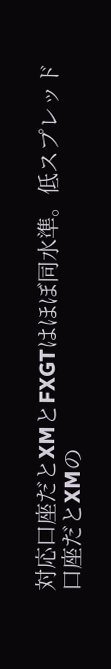対応口座だとXMとFXGTはほぼ同水準。低スプレッド口座だとXMの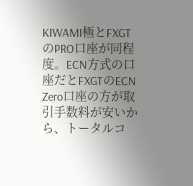KIWAMI極とFXGTのPRO口座が同程度。ECN方式の口座だとFXGTのECN Zero口座の方が取引手数料が安いから、トータルコ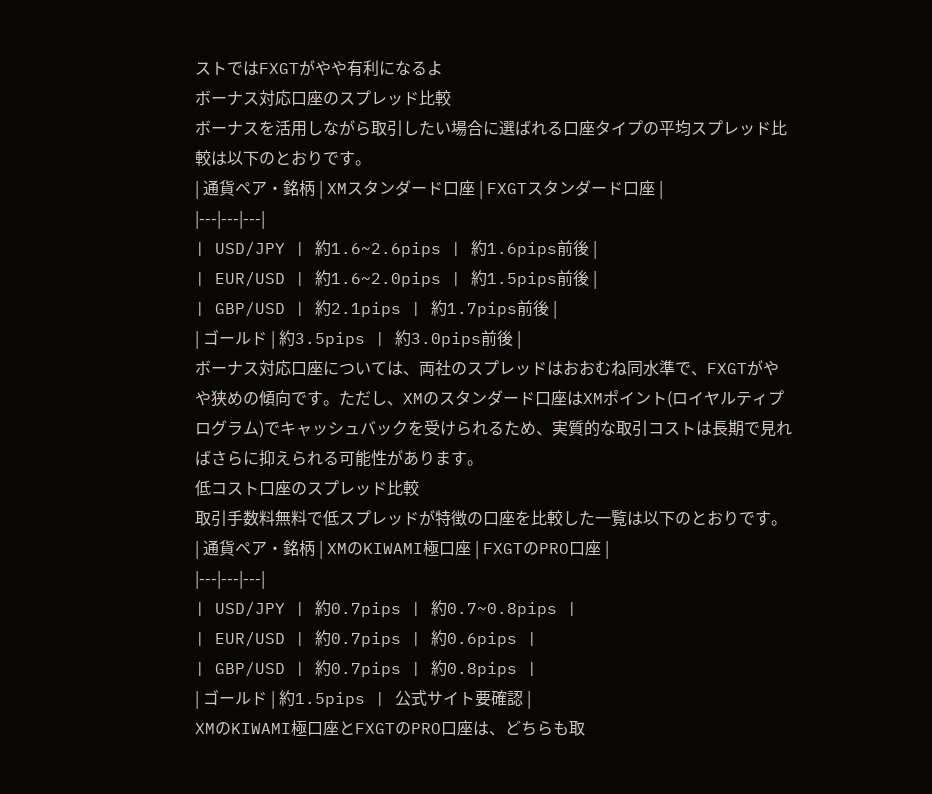ストではFXGTがやや有利になるよ
ボーナス対応口座のスプレッド比較
ボーナスを活用しながら取引したい場合に選ばれる口座タイプの平均スプレッド比較は以下のとおりです。
| 通貨ペア・銘柄 | XMスタンダード口座 | FXGTスタンダード口座 |
|---|---|---|
| USD/JPY | 約1.6~2.6pips | 約1.6pips前後 |
| EUR/USD | 約1.6~2.0pips | 約1.5pips前後 |
| GBP/USD | 約2.1pips | 約1.7pips前後 |
| ゴールド | 約3.5pips | 約3.0pips前後 |
ボーナス対応口座については、両社のスプレッドはおおむね同水準で、FXGTがやや狭めの傾向です。ただし、XMのスタンダード口座はXMポイント(ロイヤルティプログラム)でキャッシュバックを受けられるため、実質的な取引コストは長期で見ればさらに抑えられる可能性があります。
低コスト口座のスプレッド比較
取引手数料無料で低スプレッドが特徴の口座を比較した一覧は以下のとおりです。
| 通貨ペア・銘柄 | XMのKIWAMI極口座 | FXGTのPRO口座 |
|---|---|---|
| USD/JPY | 約0.7pips | 約0.7~0.8pips |
| EUR/USD | 約0.7pips | 約0.6pips |
| GBP/USD | 約0.7pips | 約0.8pips |
| ゴールド | 約1.5pips | 公式サイト要確認 |
XMのKIWAMI極口座とFXGTのPRO口座は、どちらも取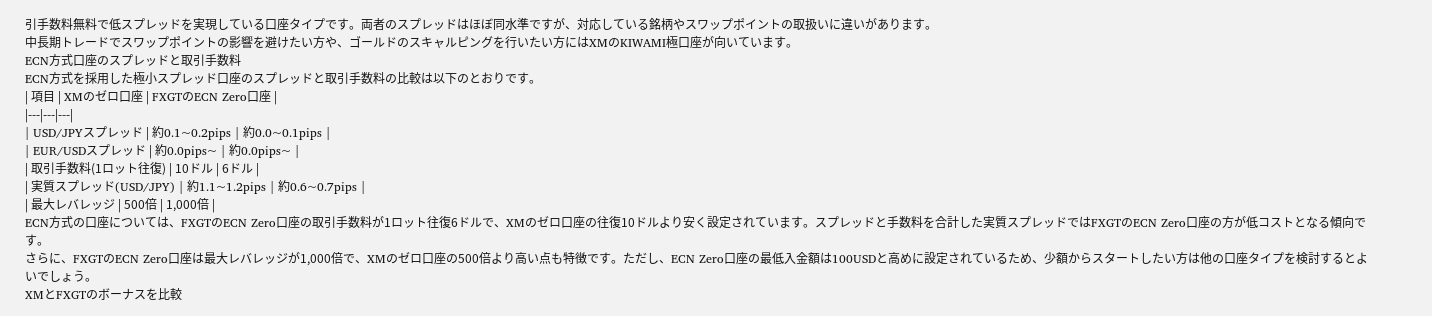引手数料無料で低スプレッドを実現している口座タイプです。両者のスプレッドはほぼ同水準ですが、対応している銘柄やスワップポイントの取扱いに違いがあります。
中長期トレードでスワップポイントの影響を避けたい方や、ゴールドのスキャルピングを行いたい方にはXMのKIWAMI極口座が向いています。
ECN方式口座のスプレッドと取引手数料
ECN方式を採用した極小スプレッド口座のスプレッドと取引手数料の比較は以下のとおりです。
| 項目 | XMのゼロ口座 | FXGTのECN Zero口座 |
|---|---|---|
| USD/JPYスプレッド | 約0.1~0.2pips | 約0.0~0.1pips |
| EUR/USDスプレッド | 約0.0pips~ | 約0.0pips~ |
| 取引手数料(1ロット往復) | 10ドル | 6ドル |
| 実質スプレッド(USD/JPY) | 約1.1~1.2pips | 約0.6~0.7pips |
| 最大レバレッジ | 500倍 | 1,000倍 |
ECN方式の口座については、FXGTのECN Zero口座の取引手数料が1ロット往復6ドルで、XMのゼロ口座の往復10ドルより安く設定されています。スプレッドと手数料を合計した実質スプレッドではFXGTのECN Zero口座の方が低コストとなる傾向です。
さらに、FXGTのECN Zero口座は最大レバレッジが1,000倍で、XMのゼロ口座の500倍より高い点も特徴です。ただし、ECN Zero口座の最低入金額は100USDと高めに設定されているため、少額からスタートしたい方は他の口座タイプを検討するとよいでしょう。
XMとFXGTのボーナスを比較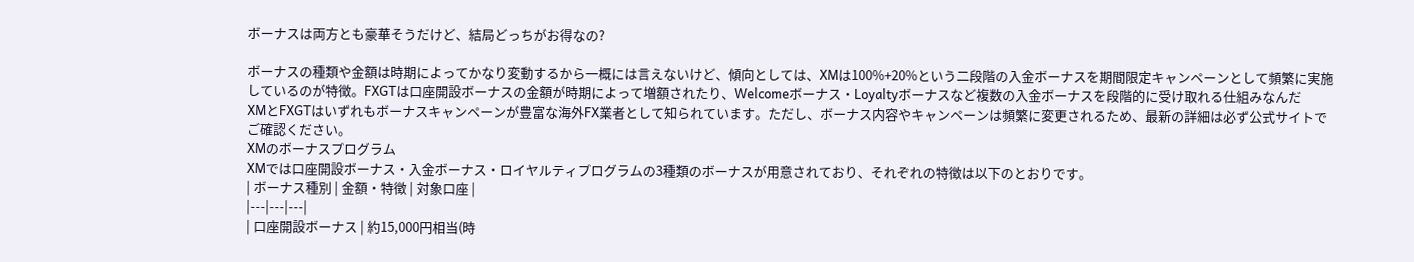ボーナスは両方とも豪華そうだけど、結局どっちがお得なの?

ボーナスの種類や金額は時期によってかなり変動するから一概には言えないけど、傾向としては、XMは100%+20%という二段階の入金ボーナスを期間限定キャンペーンとして頻繁に実施しているのが特徴。FXGTは口座開設ボーナスの金額が時期によって増額されたり、Welcomeボーナス・Loyaltyボーナスなど複数の入金ボーナスを段階的に受け取れる仕組みなんだ
XMとFXGTはいずれもボーナスキャンペーンが豊富な海外FX業者として知られています。ただし、ボーナス内容やキャンペーンは頻繁に変更されるため、最新の詳細は必ず公式サイトでご確認ください。
XMのボーナスプログラム
XMでは口座開設ボーナス・入金ボーナス・ロイヤルティプログラムの3種類のボーナスが用意されており、それぞれの特徴は以下のとおりです。
| ボーナス種別 | 金額・特徴 | 対象口座 |
|---|---|---|
| 口座開設ボーナス | 約15,000円相当(時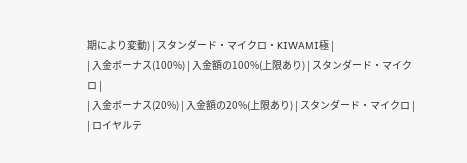期により変動) | スタンダード・マイクロ・KIWAMI極 |
| 入金ボーナス(100%) | 入金額の100%(上限あり) | スタンダード・マイクロ |
| 入金ボーナス(20%) | 入金額の20%(上限あり) | スタンダード・マイクロ |
| ロイヤルテ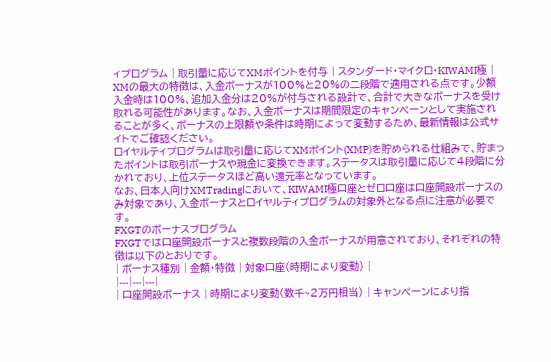ィプログラム | 取引量に応じてXMポイントを付与 | スタンダード・マイクロ・KIWAMI極 |
XMの最大の特徴は、入金ボーナスが100%と20%の二段階で適用される点です。少額入金時は100%、追加入金分は20%が付与される設計で、合計で大きなボーナスを受け取れる可能性があります。なお、入金ボーナスは期間限定のキャンペーンとして実施されることが多く、ボーナスの上限額や条件は時期によって変動するため、最新情報は公式サイトでご確認ください。
ロイヤルティプログラムは取引量に応じてXMポイント(XMP)を貯められる仕組みで、貯まったポイントは取引ボーナスや現金に変換できます。ステータスは取引量に応じて4段階に分かれており、上位ステータスほど高い還元率となっています。
なお、日本人向けXMTradingにおいて、KIWAMI極口座とゼロ口座は口座開設ボーナスのみ対象であり、入金ボーナスとロイヤルティプログラムの対象外となる点に注意が必要です。
FXGTのボーナスプログラム
FXGTでは口座開設ボーナスと複数段階の入金ボーナスが用意されており、それぞれの特徴は以下のとおりです。
| ボーナス種別 | 金額・特徴 | 対象口座(時期により変動) |
|---|---|---|
| 口座開設ボーナス | 時期により変動(数千~2万円相当) | キャンペーンにより指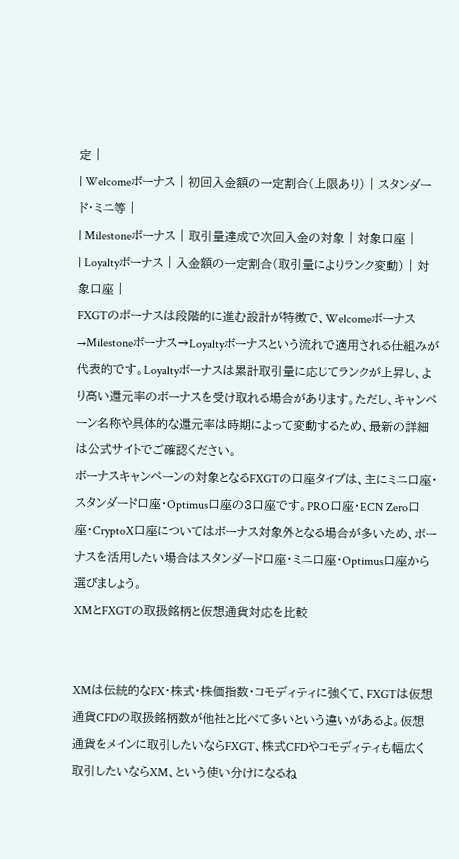定 |
| Welcomeボーナス | 初回入金額の一定割合(上限あり) | スタンダード・ミニ等 |
| Milestoneボーナス | 取引量達成で次回入金の対象 | 対象口座 |
| Loyaltyボーナス | 入金額の一定割合(取引量によりランク変動) | 対象口座 |
FXGTのボーナスは段階的に進む設計が特徴で、Welcomeボーナス→Milestoneボーナス→Loyaltyボーナスという流れで適用される仕組みが代表的です。Loyaltyボーナスは累計取引量に応じてランクが上昇し、より高い還元率のボーナスを受け取れる場合があります。ただし、キャンペーン名称や具体的な還元率は時期によって変動するため、最新の詳細は公式サイトでご確認ください。
ボーナスキャンペーンの対象となるFXGTの口座タイプは、主にミニ口座・スタンダード口座・Optimus口座の3口座です。PRO口座・ECN Zero口座・CryptoX口座についてはボーナス対象外となる場合が多いため、ボーナスを活用したい場合はスタンダード口座・ミニ口座・Optimus口座から選びましょう。
XMとFXGTの取扱銘柄と仮想通貨対応を比較


XMは伝統的なFX・株式・株価指数・コモディティに強くて、FXGTは仮想通貨CFDの取扱銘柄数が他社と比べて多いという違いがあるよ。仮想通貨をメインに取引したいならFXGT、株式CFDやコモディティも幅広く取引したいならXM、という使い分けになるね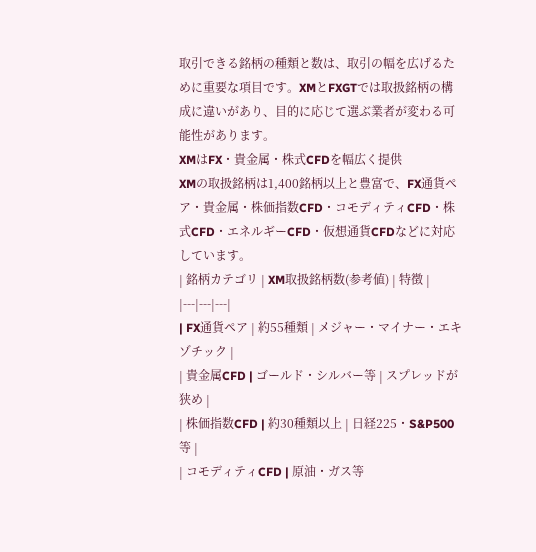取引できる銘柄の種類と数は、取引の幅を広げるために重要な項目です。XMとFXGTでは取扱銘柄の構成に違いがあり、目的に応じて選ぶ業者が変わる可能性があります。
XMはFX・貴金属・株式CFDを幅広く提供
XMの取扱銘柄は1,400銘柄以上と豊富で、FX通貨ペア・貴金属・株価指数CFD・コモディティCFD・株式CFD・エネルギーCFD・仮想通貨CFDなどに対応しています。
| 銘柄カテゴリ | XM取扱銘柄数(参考値) | 特徴 |
|---|---|---|
| FX通貨ペア | 約55種類 | メジャー・マイナー・エキゾチック |
| 貴金属CFD | ゴールド・シルバー等 | スプレッドが狭め |
| 株価指数CFD | 約30種類以上 | 日経225・S&P500等 |
| コモディティCFD | 原油・ガス等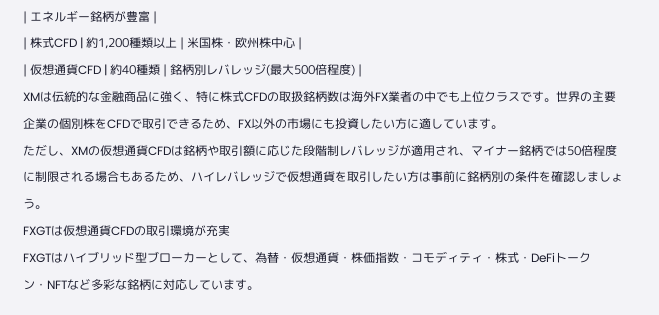| エネルギー銘柄が豊富 |
| 株式CFD | 約1,200種類以上 | 米国株・欧州株中心 |
| 仮想通貨CFD | 約40種類 | 銘柄別レバレッジ(最大500倍程度) |
XMは伝統的な金融商品に強く、特に株式CFDの取扱銘柄数は海外FX業者の中でも上位クラスです。世界の主要企業の個別株をCFDで取引できるため、FX以外の市場にも投資したい方に適しています。
ただし、XMの仮想通貨CFDは銘柄や取引額に応じた段階制レバレッジが適用され、マイナー銘柄では50倍程度に制限される場合もあるため、ハイレバレッジで仮想通貨を取引したい方は事前に銘柄別の条件を確認しましょう。
FXGTは仮想通貨CFDの取引環境が充実
FXGTはハイブリッド型ブローカーとして、為替・仮想通貨・株価指数・コモディティ・株式・DeFiトークン・NFTなど多彩な銘柄に対応しています。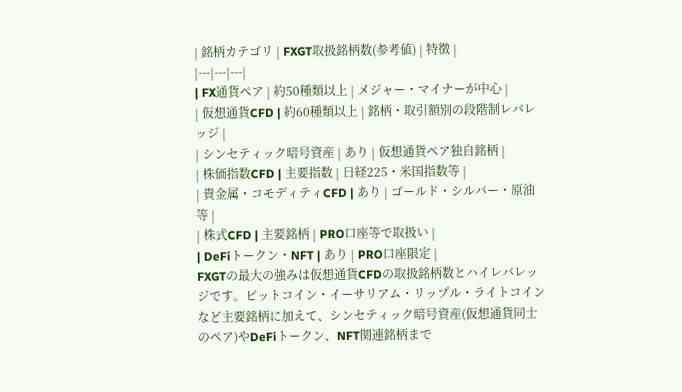| 銘柄カテゴリ | FXGT取扱銘柄数(参考値) | 特徴 |
|---|---|---|
| FX通貨ペア | 約50種類以上 | メジャー・マイナーが中心 |
| 仮想通貨CFD | 約60種類以上 | 銘柄・取引額別の段階制レバレッジ |
| シンセティック暗号資産 | あり | 仮想通貨ペア独自銘柄 |
| 株価指数CFD | 主要指数 | 日経225・米国指数等 |
| 貴金属・コモディティCFD | あり | ゴールド・シルバー・原油等 |
| 株式CFD | 主要銘柄 | PRO口座等で取扱い |
| DeFiトークン・NFT | あり | PRO口座限定 |
FXGTの最大の強みは仮想通貨CFDの取扱銘柄数とハイレバレッジです。ビットコイン・イーサリアム・リップル・ライトコインなど主要銘柄に加えて、シンセティック暗号資産(仮想通貨同士のペア)やDeFiトークン、NFT関連銘柄まで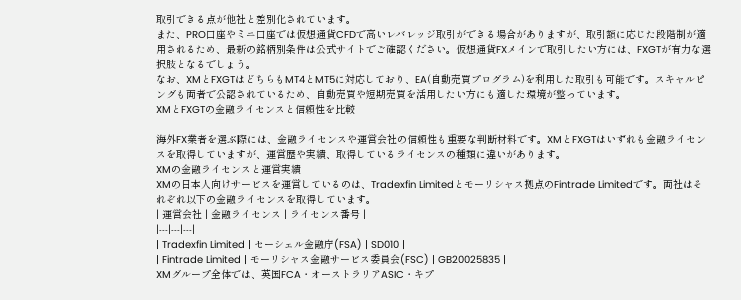取引できる点が他社と差別化されています。
また、PRO口座やミニ口座では仮想通貨CFDで高いレバレッジ取引ができる場合がありますが、取引額に応じた段階制が適用されるため、最新の銘柄別条件は公式サイトでご確認ください。仮想通貨FXメインで取引したい方には、FXGTが有力な選択肢となるでしょう。
なお、XMとFXGTはどちらもMT4とMT5に対応しており、EA(自動売買プログラム)を利用した取引も可能です。スキャルピングも両者で公認されているため、自動売買や短期売買を活用したい方にも適した環境が整っています。
XMとFXGTの金融ライセンスと信頼性を比較

海外FX業者を選ぶ際には、金融ライセンスや運営会社の信頼性も重要な判断材料です。XMとFXGTはいずれも金融ライセンスを取得していますが、運営歴や実績、取得しているライセンスの種類に違いがあります。
XMの金融ライセンスと運営実績
XMの日本人向けサービスを運営しているのは、Tradexfin Limitedとモーリシャス拠点のFintrade Limitedです。両社はそれぞれ以下の金融ライセンスを取得しています。
| 運営会社 | 金融ライセンス | ライセンス番号 |
|---|---|---|
| Tradexfin Limited | セーシェル金融庁(FSA) | SD010 |
| Fintrade Limited | モーリシャス金融サービス委員会(FSC) | GB20025835 |
XMグループ全体では、英国FCA・オーストラリアASIC・キプ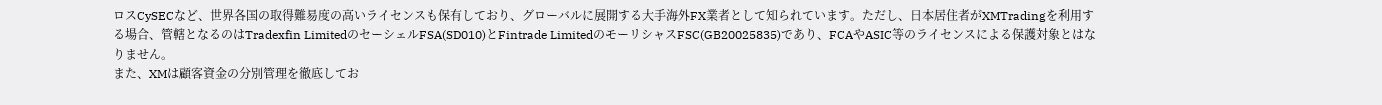ロスCySECなど、世界各国の取得難易度の高いライセンスも保有しており、グローバルに展開する大手海外FX業者として知られています。ただし、日本居住者がXMTradingを利用する場合、管轄となるのはTradexfin LimitedのセーシェルFSA(SD010)とFintrade LimitedのモーリシャスFSC(GB20025835)であり、FCAやASIC等のライセンスによる保護対象とはなりません。
また、XMは顧客資金の分別管理を徹底してお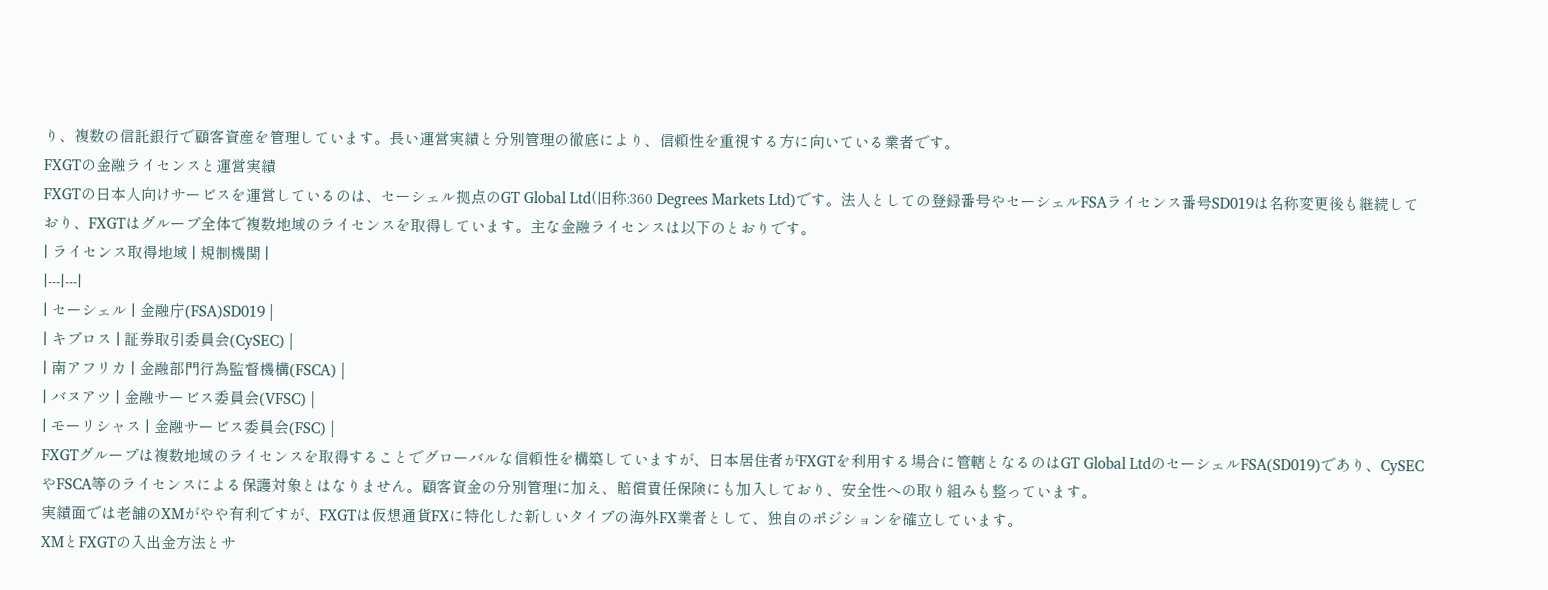り、複数の信託銀行で顧客資産を管理しています。長い運営実績と分別管理の徹底により、信頼性を重視する方に向いている業者です。
FXGTの金融ライセンスと運営実績
FXGTの日本人向けサービスを運営しているのは、セーシェル拠点のGT Global Ltd(旧称:360 Degrees Markets Ltd)です。法人としての登録番号やセーシェルFSAライセンス番号SD019は名称変更後も継続しており、FXGTはグループ全体で複数地域のライセンスを取得しています。主な金融ライセンスは以下のとおりです。
| ライセンス取得地域 | 規制機関 |
|---|---|
| セーシェル | 金融庁(FSA)SD019 |
| キプロス | 証券取引委員会(CySEC) |
| 南アフリカ | 金融部門行為監督機構(FSCA) |
| バヌアツ | 金融サービス委員会(VFSC) |
| モーリシャス | 金融サービス委員会(FSC) |
FXGTグループは複数地域のライセンスを取得することでグローバルな信頼性を構築していますが、日本居住者がFXGTを利用する場合に管轄となるのはGT Global LtdのセーシェルFSA(SD019)であり、CySECやFSCA等のライセンスによる保護対象とはなりません。顧客資金の分別管理に加え、賠償責任保険にも加入しており、安全性への取り組みも整っています。
実績面では老舗のXMがやや有利ですが、FXGTは仮想通貨FXに特化した新しいタイプの海外FX業者として、独自のポジションを確立しています。
XMとFXGTの入出金方法とサ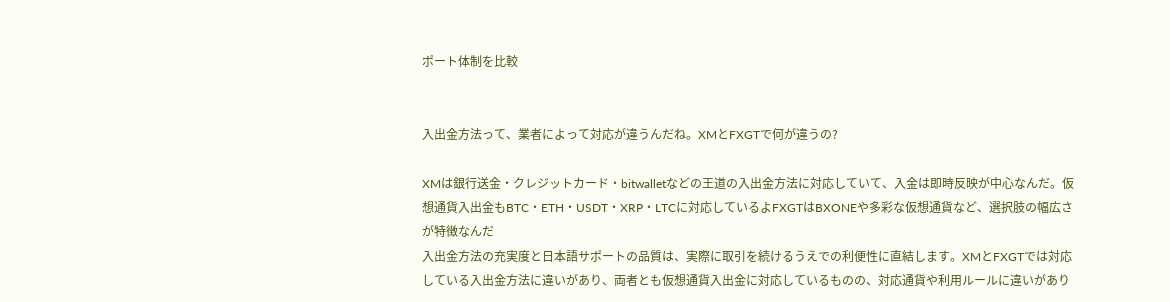ポート体制を比較


入出金方法って、業者によって対応が違うんだね。XMとFXGTで何が違うの?

XMは銀行送金・クレジットカード・bitwalletなどの王道の入出金方法に対応していて、入金は即時反映が中心なんだ。仮想通貨入出金もBTC・ETH・USDT・XRP・LTCに対応しているよFXGTはBXONEや多彩な仮想通貨など、選択肢の幅広さが特徴なんだ
入出金方法の充実度と日本語サポートの品質は、実際に取引を続けるうえでの利便性に直結します。XMとFXGTでは対応している入出金方法に違いがあり、両者とも仮想通貨入出金に対応しているものの、対応通貨や利用ルールに違いがあり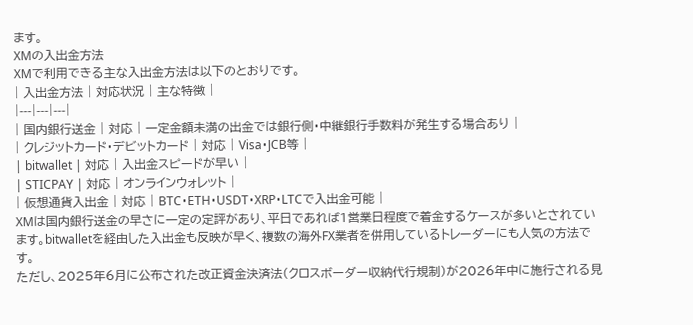ます。
XMの入出金方法
XMで利用できる主な入出金方法は以下のとおりです。
| 入出金方法 | 対応状況 | 主な特徴 |
|---|---|---|
| 国内銀行送金 | 対応 | 一定金額未満の出金では銀行側・中継銀行手数料が発生する場合あり |
| クレジットカード・デビットカード | 対応 | Visa・JCB等 |
| bitwallet | 対応 | 入出金スピードが早い |
| STICPAY | 対応 | オンラインウォレット |
| 仮想通貨入出金 | 対応 | BTC・ETH・USDT・XRP・LTCで入出金可能 |
XMは国内銀行送金の早さに一定の定評があり、平日であれば1営業日程度で着金するケースが多いとされています。bitwalletを経由した入出金も反映が早く、複数の海外FX業者を併用しているトレーダーにも人気の方法です。
ただし、2025年6月に公布された改正資金決済法(クロスボーダー収納代行規制)が2026年中に施行される見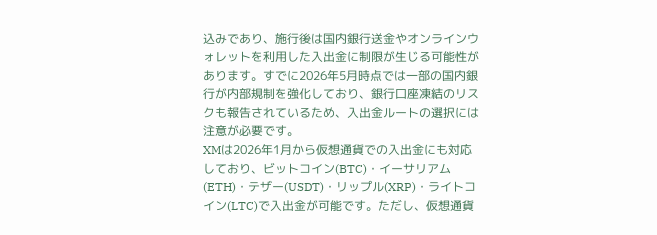込みであり、施行後は国内銀行送金やオンラインウォレットを利用した入出金に制限が生じる可能性があります。すでに2026年5月時点では一部の国内銀行が内部規制を強化しており、銀行口座凍結のリスクも報告されているため、入出金ルートの選択には注意が必要です。
XMは2026年1月から仮想通貨での入出金にも対応しており、ビットコイン(BTC)・イーサリアム(ETH)・テザー(USDT)・リップル(XRP)・ライトコイン(LTC)で入出金が可能です。ただし、仮想通貨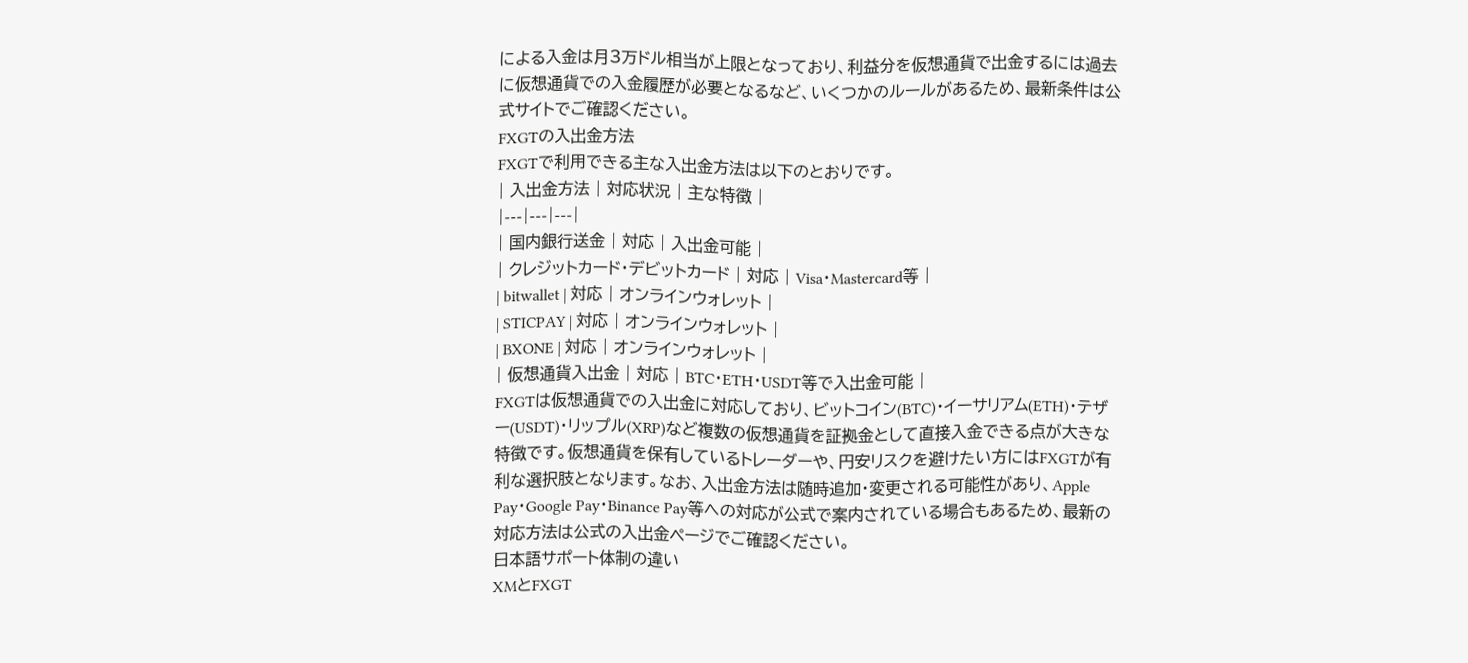による入金は月3万ドル相当が上限となっており、利益分を仮想通貨で出金するには過去に仮想通貨での入金履歴が必要となるなど、いくつかのルールがあるため、最新条件は公式サイトでご確認ください。
FXGTの入出金方法
FXGTで利用できる主な入出金方法は以下のとおりです。
| 入出金方法 | 対応状況 | 主な特徴 |
|---|---|---|
| 国内銀行送金 | 対応 | 入出金可能 |
| クレジットカード・デビットカード | 対応 | Visa・Mastercard等 |
| bitwallet | 対応 | オンラインウォレット |
| STICPAY | 対応 | オンラインウォレット |
| BXONE | 対応 | オンラインウォレット |
| 仮想通貨入出金 | 対応 | BTC・ETH・USDT等で入出金可能 |
FXGTは仮想通貨での入出金に対応しており、ビットコイン(BTC)・イーサリアム(ETH)・テザー(USDT)・リップル(XRP)など複数の仮想通貨を証拠金として直接入金できる点が大きな特徴です。仮想通貨を保有しているトレーダーや、円安リスクを避けたい方にはFXGTが有利な選択肢となります。なお、入出金方法は随時追加・変更される可能性があり、Apple Pay・Google Pay・Binance Pay等への対応が公式で案内されている場合もあるため、最新の対応方法は公式の入出金ページでご確認ください。
日本語サポート体制の違い
XMとFXGT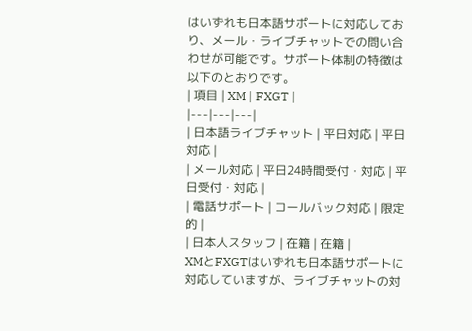はいずれも日本語サポートに対応しており、メール・ライブチャットでの問い合わせが可能です。サポート体制の特徴は以下のとおりです。
| 項目 | XM | FXGT |
|---|---|---|
| 日本語ライブチャット | 平日対応 | 平日対応 |
| メール対応 | 平日24時間受付・対応 | 平日受付・対応 |
| 電話サポート | コールバック対応 | 限定的 |
| 日本人スタッフ | 在籍 | 在籍 |
XMとFXGTはいずれも日本語サポートに対応していますが、ライブチャットの対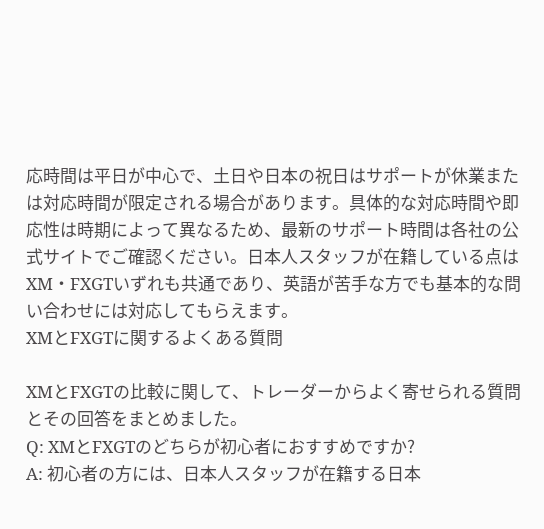応時間は平日が中心で、土日や日本の祝日はサポートが休業または対応時間が限定される場合があります。具体的な対応時間や即応性は時期によって異なるため、最新のサポート時間は各社の公式サイトでご確認ください。日本人スタッフが在籍している点はXM・FXGTいずれも共通であり、英語が苦手な方でも基本的な問い合わせには対応してもらえます。
XMとFXGTに関するよくある質問

XMとFXGTの比較に関して、トレーダーからよく寄せられる質問とその回答をまとめました。
Q: XMとFXGTのどちらが初心者におすすめですか?
A: 初心者の方には、日本人スタッフが在籍する日本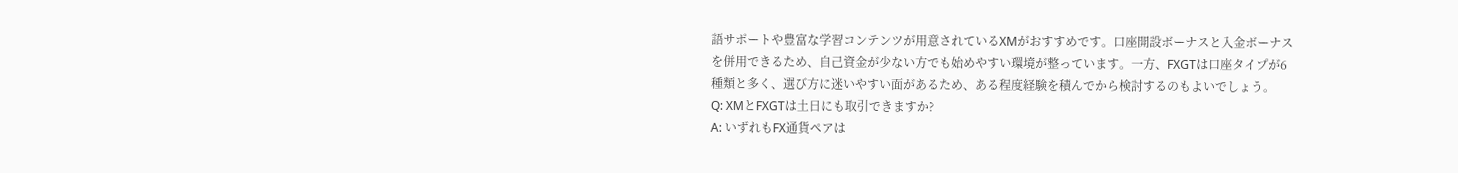語サポートや豊富な学習コンテンツが用意されているXMがおすすめです。口座開設ボーナスと入金ボーナスを併用できるため、自己資金が少ない方でも始めやすい環境が整っています。一方、FXGTは口座タイプが6種類と多く、選び方に迷いやすい面があるため、ある程度経験を積んでから検討するのもよいでしょう。
Q: XMとFXGTは土日にも取引できますか?
A: いずれもFX通貨ペアは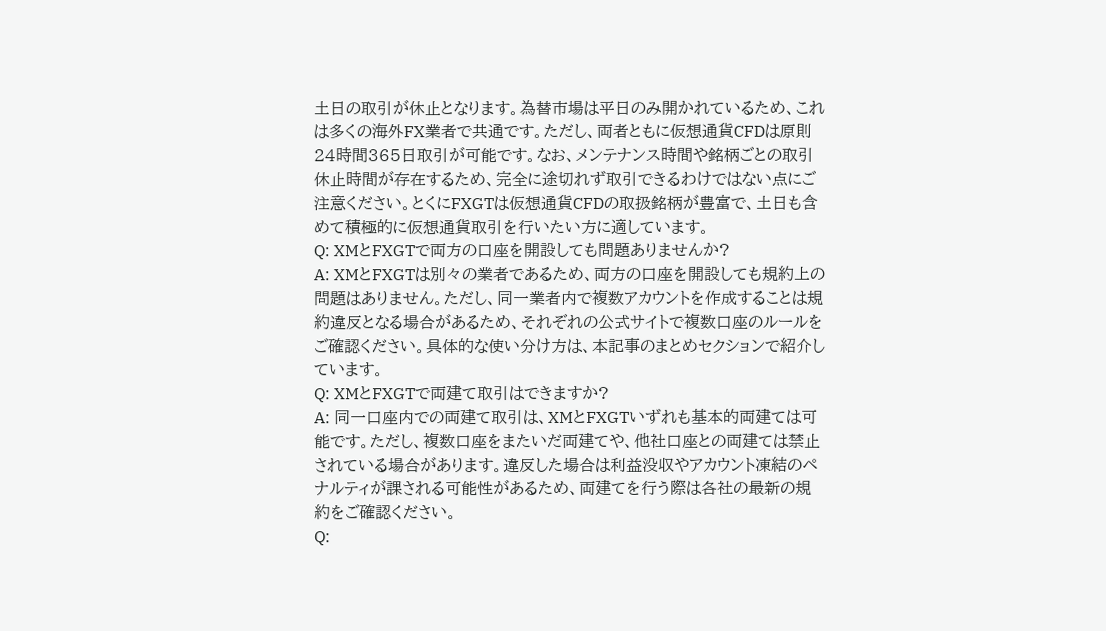土日の取引が休止となります。為替市場は平日のみ開かれているため、これは多くの海外FX業者で共通です。ただし、両者ともに仮想通貨CFDは原則24時間365日取引が可能です。なお、メンテナンス時間や銘柄ごとの取引休止時間が存在するため、完全に途切れず取引できるわけではない点にご注意ください。とくにFXGTは仮想通貨CFDの取扱銘柄が豊富で、土日も含めて積極的に仮想通貨取引を行いたい方に適しています。
Q: XMとFXGTで両方の口座を開設しても問題ありませんか?
A: XMとFXGTは別々の業者であるため、両方の口座を開設しても規約上の問題はありません。ただし、同一業者内で複数アカウントを作成することは規約違反となる場合があるため、それぞれの公式サイトで複数口座のルールをご確認ください。具体的な使い分け方は、本記事のまとめセクションで紹介しています。
Q: XMとFXGTで両建て取引はできますか?
A: 同一口座内での両建て取引は、XMとFXGTいずれも基本的両建ては可能です。ただし、複数口座をまたいだ両建てや、他社口座との両建ては禁止されている場合があります。違反した場合は利益没収やアカウント凍結のペナルティが課される可能性があるため、両建てを行う際は各社の最新の規約をご確認ください。
Q: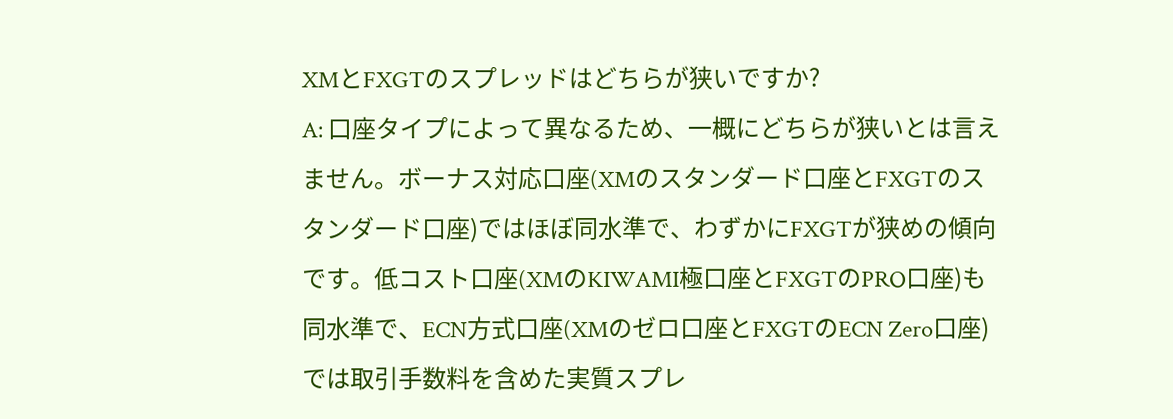XMとFXGTのスプレッドはどちらが狭いですか?
A: 口座タイプによって異なるため、一概にどちらが狭いとは言えません。ボーナス対応口座(XMのスタンダード口座とFXGTのスタンダード口座)ではほぼ同水準で、わずかにFXGTが狭めの傾向です。低コスト口座(XMのKIWAMI極口座とFXGTのPRO口座)も同水準で、ECN方式口座(XMのゼロ口座とFXGTのECN Zero口座)では取引手数料を含めた実質スプレ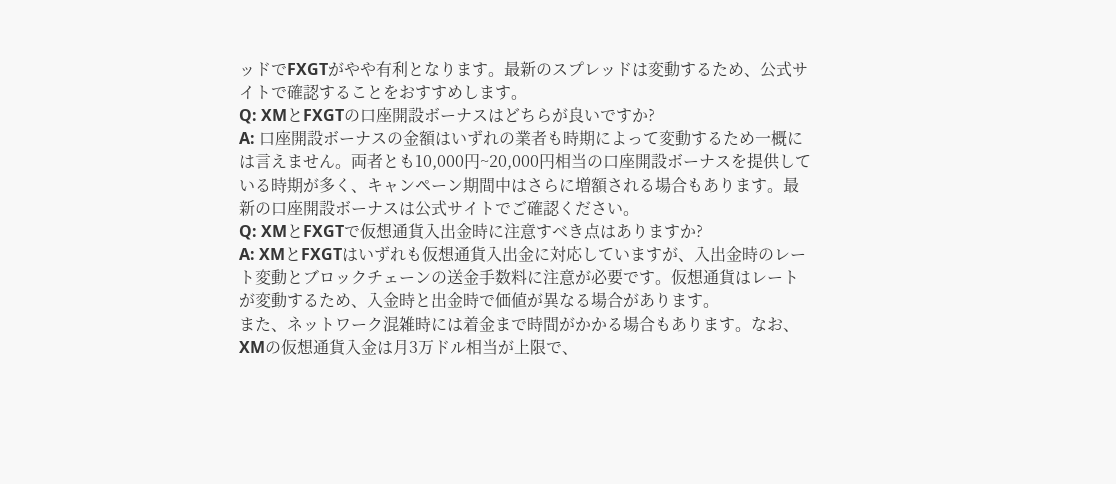ッドでFXGTがやや有利となります。最新のスプレッドは変動するため、公式サイトで確認することをおすすめします。
Q: XMとFXGTの口座開設ボーナスはどちらが良いですか?
A: 口座開設ボーナスの金額はいずれの業者も時期によって変動するため一概には言えません。両者とも10,000円~20,000円相当の口座開設ボーナスを提供している時期が多く、キャンペーン期間中はさらに増額される場合もあります。最新の口座開設ボーナスは公式サイトでご確認ください。
Q: XMとFXGTで仮想通貨入出金時に注意すべき点はありますか?
A: XMとFXGTはいずれも仮想通貨入出金に対応していますが、入出金時のレート変動とブロックチェーンの送金手数料に注意が必要です。仮想通貨はレートが変動するため、入金時と出金時で価値が異なる場合があります。
また、ネットワーク混雑時には着金まで時間がかかる場合もあります。なお、XMの仮想通貨入金は月3万ドル相当が上限で、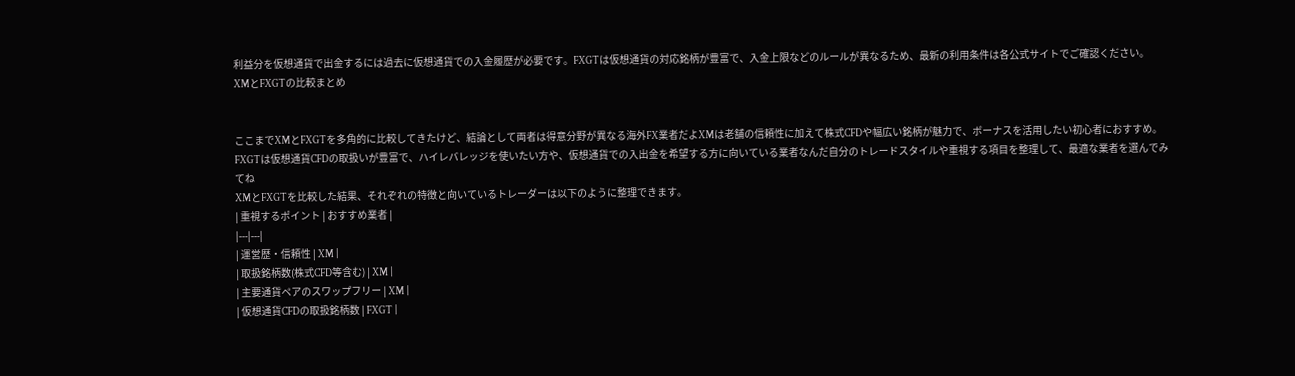利益分を仮想通貨で出金するには過去に仮想通貨での入金履歴が必要です。FXGTは仮想通貨の対応銘柄が豊富で、入金上限などのルールが異なるため、最新の利用条件は各公式サイトでご確認ください。
XMとFXGTの比較まとめ


ここまでXMとFXGTを多角的に比較してきたけど、結論として両者は得意分野が異なる海外FX業者だよXMは老舗の信頼性に加えて株式CFDや幅広い銘柄が魅力で、ボーナスを活用したい初心者におすすめ。FXGTは仮想通貨CFDの取扱いが豊富で、ハイレバレッジを使いたい方や、仮想通貨での入出金を希望する方に向いている業者なんだ自分のトレードスタイルや重視する項目を整理して、最適な業者を選んでみてね
XMとFXGTを比較した結果、それぞれの特徴と向いているトレーダーは以下のように整理できます。
| 重視するポイント | おすすめ業者 |
|---|---|
| 運営歴・信頼性 | XM |
| 取扱銘柄数(株式CFD等含む) | XM |
| 主要通貨ペアのスワップフリー | XM |
| 仮想通貨CFDの取扱銘柄数 | FXGT |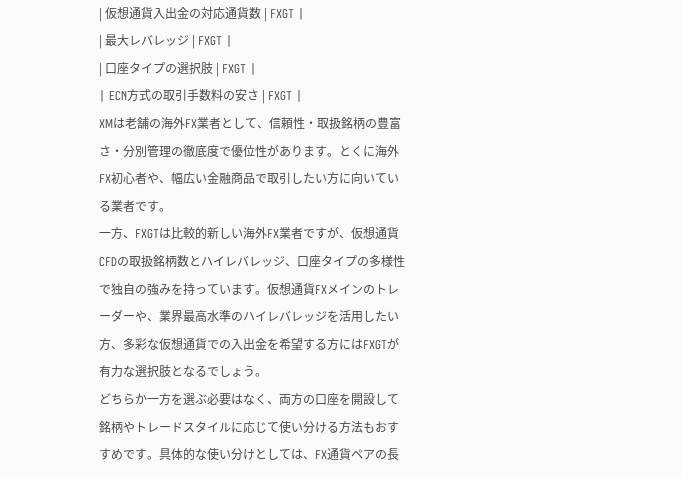| 仮想通貨入出金の対応通貨数 | FXGT |
| 最大レバレッジ | FXGT |
| 口座タイプの選択肢 | FXGT |
| ECN方式の取引手数料の安さ | FXGT |
XMは老舗の海外FX業者として、信頼性・取扱銘柄の豊富さ・分別管理の徹底度で優位性があります。とくに海外FX初心者や、幅広い金融商品で取引したい方に向いている業者です。
一方、FXGTは比較的新しい海外FX業者ですが、仮想通貨CFDの取扱銘柄数とハイレバレッジ、口座タイプの多様性で独自の強みを持っています。仮想通貨FXメインのトレーダーや、業界最高水準のハイレバレッジを活用したい方、多彩な仮想通貨での入出金を希望する方にはFXGTが有力な選択肢となるでしょう。
どちらか一方を選ぶ必要はなく、両方の口座を開設して銘柄やトレードスタイルに応じて使い分ける方法もおすすめです。具体的な使い分けとしては、FX通貨ペアの長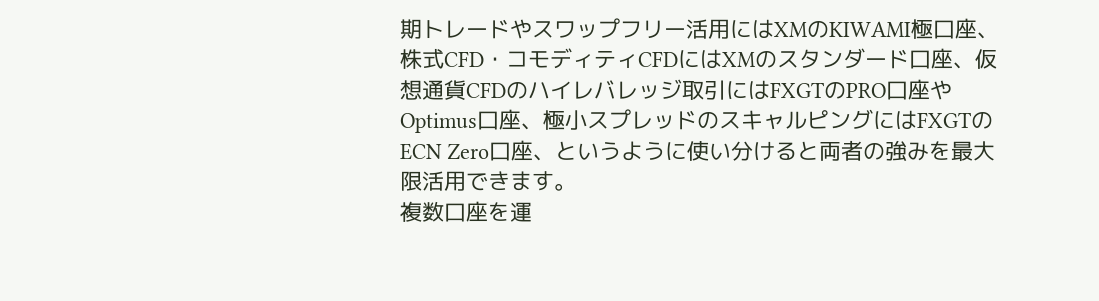期トレードやスワップフリー活用にはXMのKIWAMI極口座、株式CFD・コモディティCFDにはXMのスタンダード口座、仮想通貨CFDのハイレバレッジ取引にはFXGTのPRO口座やOptimus口座、極小スプレッドのスキャルピングにはFXGTのECN Zero口座、というように使い分けると両者の強みを最大限活用できます。
複数口座を運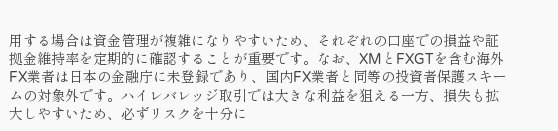用する場合は資金管理が複雑になりやすいため、それぞれの口座での損益や証拠金維持率を定期的に確認することが重要です。なお、XMとFXGTを含む海外FX業者は日本の金融庁に未登録であり、国内FX業者と同等の投資者保護スキームの対象外です。ハイレバレッジ取引では大きな利益を狙える一方、損失も拡大しやすいため、必ずリスクを十分に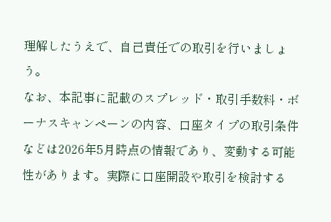理解したうえで、自己責任での取引を行いましょう。
なお、本記事に記載のスプレッド・取引手数料・ボーナスキャンペーンの内容、口座タイプの取引条件などは2026年5月時点の情報であり、変動する可能性があります。実際に口座開設や取引を検討する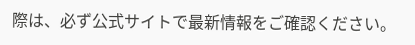際は、必ず公式サイトで最新情報をご確認ください。